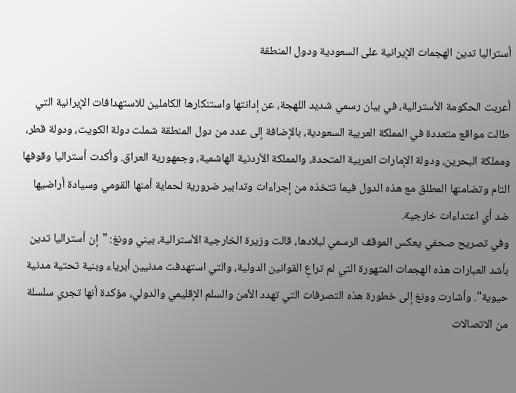أستراليا تدين الهجمات الإيرانية على السعودية ودول المنطقة

أعربت الحكومة الأسترالية، في بيان رسمي شديد اللهجة، عن إدانتها واستنكارها الكاملين للاستهدافات الإيرانية التي طالت مواقع متعددة في المملكة العربية السعودية، بالإضافة إلى عدد من دول المنطقة شملت دولة الكويت، ودولة قطر، ومملكة البحرين، ودولة الإمارات العربية المتحدة، والمملكة الأردنية الهاشمية، وجمهورية العراق. وأكدت أستراليا وقوفها التام وتضامنها المطلق مع هذه الدول فيما تتخذه من إجراءات وتدابير ضرورية لحماية أمنها القومي وسيادة أراضيها ضد أي اعتداءات خارجية.
وفي تصريح صحفي يعكس الموقف الرسمي لبلادها، قالت وزيرة الخارجية الأسترالية، بيني وونغ: "إن أستراليا تدين بأشد العبارات هذه الهجمات المتهورة التي لم تراعِ القوانين الدولية، والتي استهدفت مدنيين أبرياء وبنية تحتية مدنية حيوية". وأشارت وونغ إلى خطورة هذه التصرفات التي تهدد الأمن والسلم الإقليمي والدولي، مؤكدة أنها تجري سلسلة من الاتصالات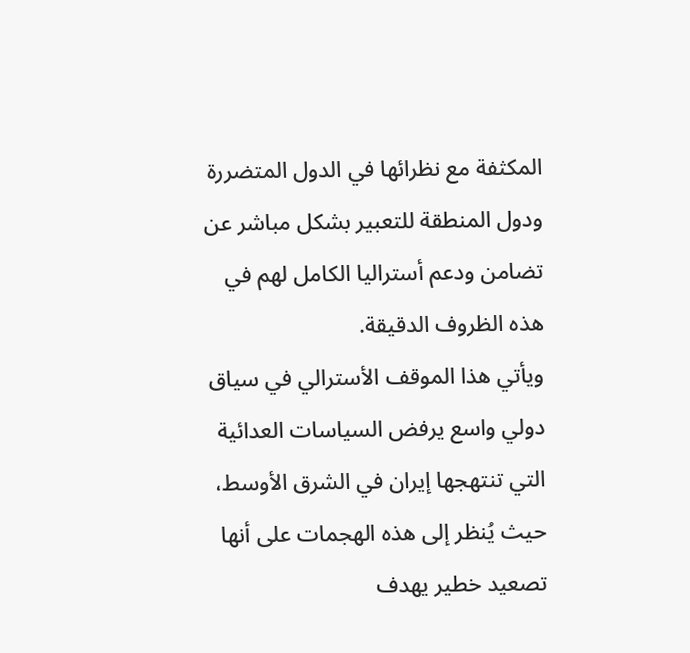المكثفة مع نظرائها في الدول المتضررة ودول المنطقة للتعبير بشكل مباشر عن تضامن ودعم أستراليا الكامل لهم في هذه الظروف الدقيقة.
ويأتي هذا الموقف الأسترالي في سياق دولي واسع يرفض السياسات العدائية التي تنتهجها إيران في الشرق الأوسط، حيث يُنظر إلى هذه الهجمات على أنها تصعيد خطير يهدف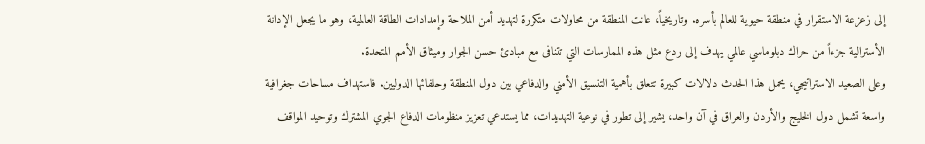إلى زعزعة الاستقرار في منطقة حيوية للعالم بأسره. وتاريخياً، عانت المنطقة من محاولات متكررة لتهديد أمن الملاحة وإمدادات الطاقة العالمية، وهو ما يجعل الإدانة الأسترالية جزءاً من حراك دبلوماسي عالمي يهدف إلى ردع مثل هذه الممارسات التي تتنافى مع مبادئ حسن الجوار وميثاق الأمم المتحدة.
وعلى الصعيد الاستراتيجي، يحمل هذا الحدث دلالات كبيرة تتعلق بأهمية التنسيق الأمني والدفاعي بين دول المنطقة وحلفائها الدوليين. فاستهداف مساحات جغرافية واسعة تشمل دول الخليج والأردن والعراق في آن واحد، يشير إلى تطور في نوعية التهديدات، مما يستدعي تعزيز منظومات الدفاع الجوي المشترك وتوحيد المواقف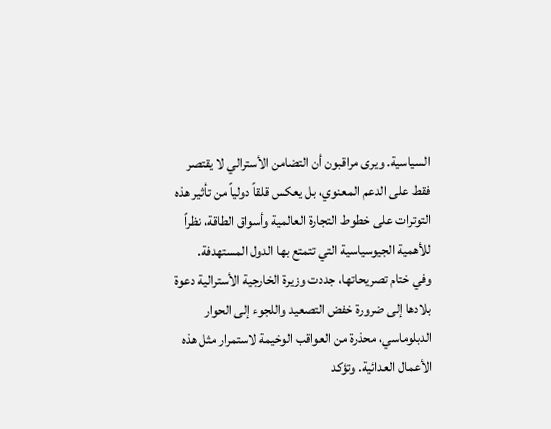السياسية. ويرى مراقبون أن التضامن الأسترالي لا يقتصر فقط على الدعم المعنوي، بل يعكس قلقاً دولياً من تأثير هذه التوترات على خطوط التجارة العالمية وأسواق الطاقة، نظراً للأهمية الجيوسياسية التي تتمتع بها الدول المستهدفة.
وفي ختام تصريحاتها، جددت وزيرة الخارجية الأسترالية دعوة بلادها إلى ضرورة خفض التصعيد واللجوء إلى الحوار الدبلوماسي، محذرة من العواقب الوخيمة لاستمرار مثل هذه الأعمال العدائية. وتؤكد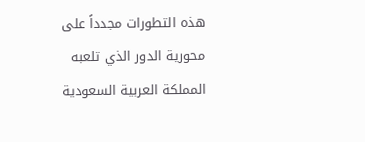هذه التطورات مجدداً على محورية الدور الذي تلعبه المملكة العربية السعودية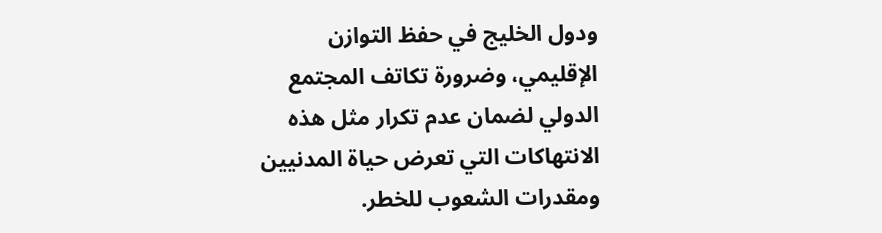ودول الخليج في حفظ التوازن الإقليمي، وضرورة تكاتف المجتمع الدولي لضمان عدم تكرار مثل هذه الانتهاكات التي تعرض حياة المدنيين ومقدرات الشعوب للخطر.